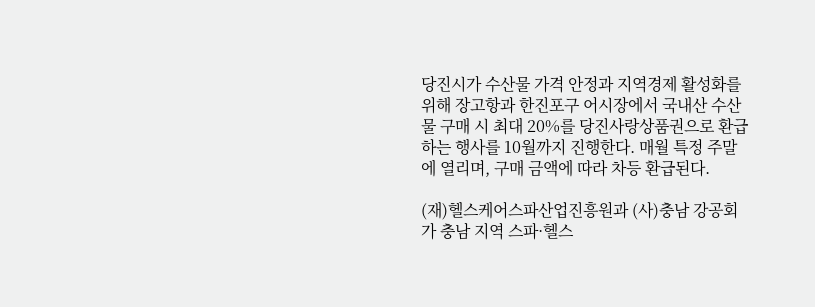당진시가 수산물 가격 안정과 지역경제 활성화를 위해 장고항과 한진포구 어시장에서 국내산 수산물 구매 시 최대 20%를 당진사랑상품권으로 환급하는 행사를 10월까지 진행한다. 매월 특정 주말에 열리며, 구매 금액에 따라 차등 환급된다.

(재)헬스케어스파산업진흥원과 (사)충남 강공회가 충남 지역 스파·헬스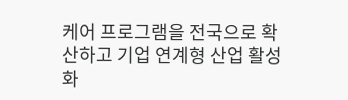케어 프로그램을 전국으로 확산하고 기업 연계형 산업 활성화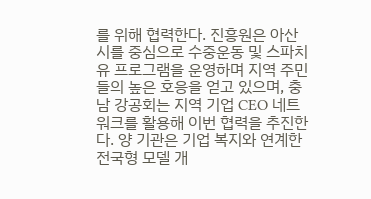를 위해 협력한다. 진흥원은 아산시를 중심으로 수중운동 및 스파치유 프로그램을 운영하며 지역 주민들의 높은 호응을 얻고 있으며, 충남 강공회는 지역 기업 CEO 네트워크를 활용해 이번 협력을 추진한다. 양 기관은 기업 복지와 연계한 전국형 모델 개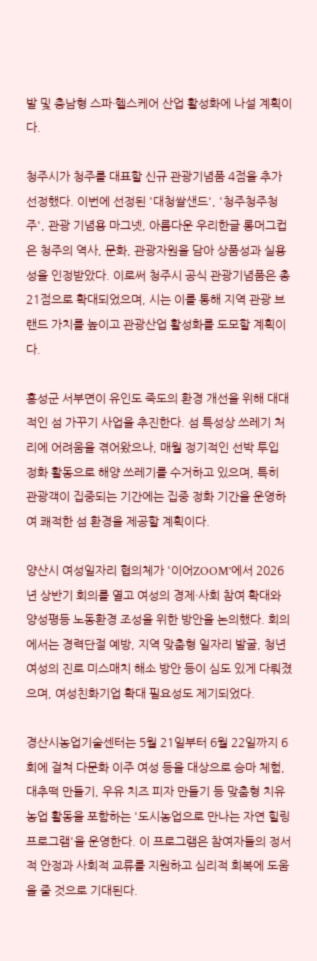발 및 충남형 스파·헬스케어 산업 활성화에 나설 계획이다.

청주시가 청주를 대표할 신규 관광기념품 4점을 추가 선정했다. 이번에 선정된 '대청쌀샌드', '청주청주청주', 관광 기념용 마그넷, 아름다운 우리한글 롱머그컵은 청주의 역사, 문화, 관광자원을 담아 상품성과 실용성을 인정받았다. 이로써 청주시 공식 관광기념품은 총 21점으로 확대되었으며, 시는 이를 통해 지역 관광 브랜드 가치를 높이고 관광산업 활성화를 도모할 계획이다.

홍성군 서부면이 유인도 죽도의 환경 개선을 위해 대대적인 섬 가꾸기 사업을 추진한다. 섬 특성상 쓰레기 처리에 어려움을 겪어왔으나, 매월 정기적인 선박 투입 정화 활동으로 해양 쓰레기를 수거하고 있으며, 특히 관광객이 집중되는 기간에는 집중 정화 기간을 운영하여 쾌적한 섬 환경을 제공할 계획이다.

양산시 여성일자리 협의체가 '이어ZOOM'에서 2026년 상반기 회의를 열고 여성의 경제·사회 참여 확대와 양성평등 노동환경 조성을 위한 방안을 논의했다. 회의에서는 경력단절 예방, 지역 맞춤형 일자리 발굴, 청년 여성의 진로 미스매치 해소 방안 등이 심도 있게 다뤄졌으며, 여성친화기업 확대 필요성도 제기되었다.

경산시농업기술센터는 5월 21일부터 6월 22일까지 6회에 걸쳐 다문화 이주 여성 등을 대상으로 승마 체험, 대추떡 만들기, 우유 치즈 피자 만들기 등 맞춤형 치유농업 활동을 포함하는 '도시농업으로 만나는 자연 힐링 프로그램'을 운영한다. 이 프로그램은 참여자들의 정서적 안정과 사회적 교류를 지원하고 심리적 회복에 도움을 줄 것으로 기대된다.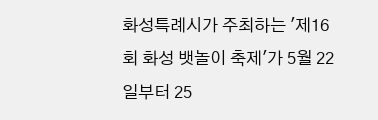화성특례시가 주최하는 '제16회 화성 뱃놀이 축제'가 5월 22일부터 25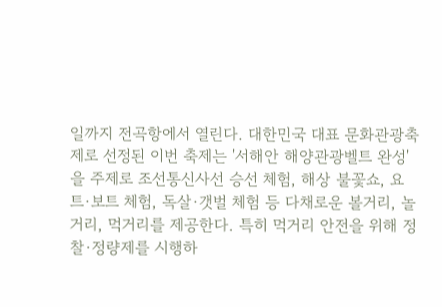일까지 전곡항에서 열린다. 대한민국 대표 문화관광축제로 선정된 이번 축제는 '서해안 해양관광벨트 완성'을 주제로 조선통신사선 승선 체험, 해상 불꽃쇼, 요트·보트 체험, 독살·갯벌 체험 등 다채로운 볼거리, 놀거리, 먹거리를 제공한다. 특히 먹거리 안전을 위해 정찰·정량제를 시행하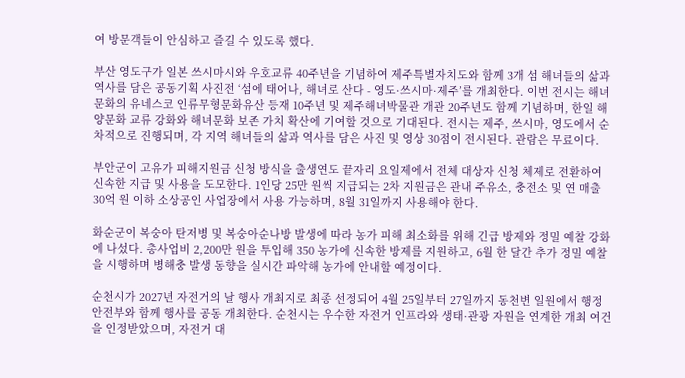여 방문객들이 안심하고 즐길 수 있도록 했다.

부산 영도구가 일본 쓰시마시와 우호교류 40주년을 기념하여 제주특별자치도와 함께 3개 섬 해녀들의 삶과 역사를 담은 공동기획 사진전 ‘섬에 태어나, 해녀로 산다 - 영도·쓰시마·제주’를 개최한다. 이번 전시는 해녀문화의 유네스코 인류무형문화유산 등재 10주년 및 제주해녀박물관 개관 20주년도 함께 기념하며, 한일 해양문화 교류 강화와 해녀문화 보존 가치 확산에 기여할 것으로 기대된다. 전시는 제주, 쓰시마, 영도에서 순차적으로 진행되며, 각 지역 해녀들의 삶과 역사를 담은 사진 및 영상 30점이 전시된다. 관람은 무료이다.

부안군이 고유가 피해지원금 신청 방식을 출생연도 끝자리 요일제에서 전체 대상자 신청 체제로 전환하여 신속한 지급 및 사용을 도모한다. 1인당 25만 원씩 지급되는 2차 지원금은 관내 주유소, 충전소 및 연 매출 30억 원 이하 소상공인 사업장에서 사용 가능하며, 8월 31일까지 사용해야 한다.

화순군이 복숭아 탄저병 및 복숭아순나방 발생에 따라 농가 피해 최소화를 위해 긴급 방제와 정밀 예찰 강화에 나섰다. 총사업비 2,200만 원을 투입해 350 농가에 신속한 방제를 지원하고, 6월 한 달간 추가 정밀 예찰을 시행하며 병해충 발생 동향을 실시간 파악해 농가에 안내할 예정이다.

순천시가 2027년 자전거의 날 행사 개최지로 최종 선정되어 4월 25일부터 27일까지 동천변 일원에서 행정안전부와 함께 행사를 공동 개최한다. 순천시는 우수한 자전거 인프라와 생태·관광 자원을 연계한 개최 여건을 인정받았으며, 자전거 대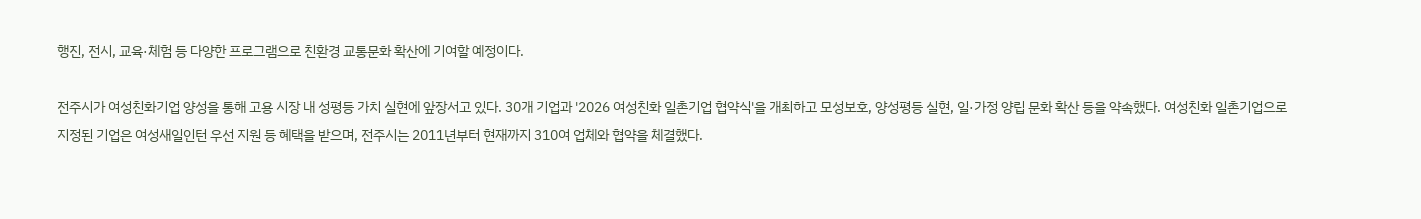행진, 전시, 교육·체험 등 다양한 프로그램으로 친환경 교통문화 확산에 기여할 예정이다.

전주시가 여성친화기업 양성을 통해 고용 시장 내 성평등 가치 실현에 앞장서고 있다. 30개 기업과 '2026 여성친화 일촌기업 협약식'을 개최하고 모성보호, 양성평등 실현, 일·가정 양립 문화 확산 등을 약속했다. 여성친화 일촌기업으로 지정된 기업은 여성새일인턴 우선 지원 등 혜택을 받으며, 전주시는 2011년부터 현재까지 310여 업체와 협약을 체결했다.